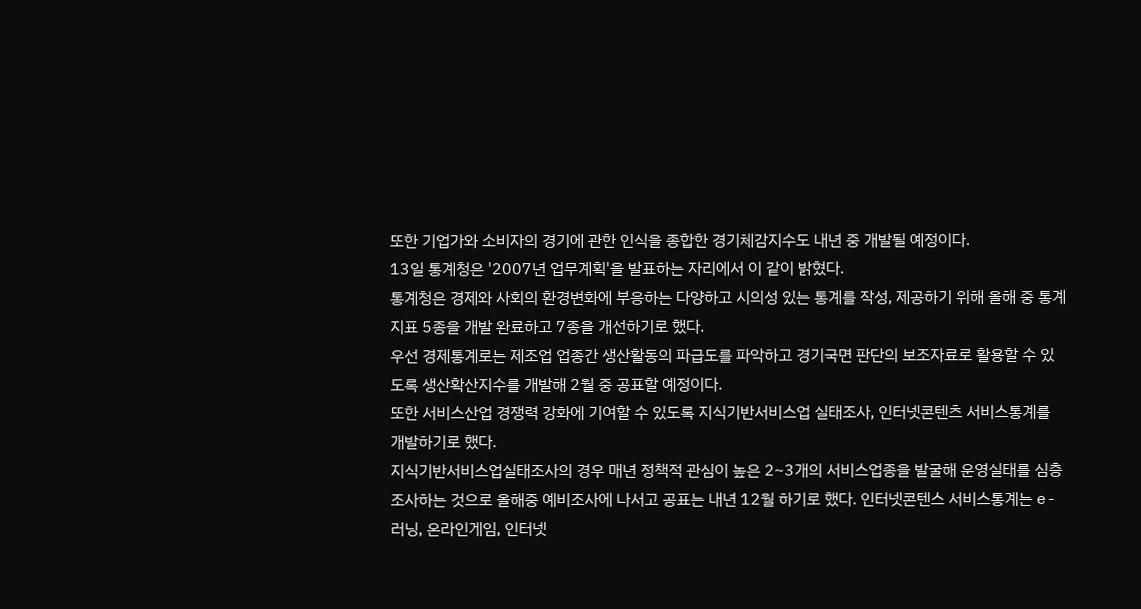또한 기업가와 소비자의 경기에 관한 인식을 종합한 경기체감지수도 내년 중 개발될 예정이다.
13일 통계청은 '2007년 업무계획'을 발표하는 자리에서 이 같이 밝혔다.
통계청은 경제와 사회의 환경변화에 부응하는 다양하고 시의성 있는 통계를 작성, 제공하기 위해 올해 중 통계지표 5종을 개발 완료하고 7종을 개선하기로 했다.
우선 경제통계로는 제조업 업종간 생산활동의 파급도를 파악하고 경기국면 판단의 보조자료로 활용할 수 있도록 생산확산지수를 개발해 2월 중 공표할 예정이다.
또한 서비스산업 경쟁력 강화에 기여할 수 있도록 지식기반서비스업 실태조사, 인터넷콘텐츠 서비스통계를 개발하기로 했다.
지식기반서비스업실태조사의 경우 매년 정책적 관심이 높은 2~3개의 서비스업종을 발굴해 운영실태를 심층조사하는 것으로 올해중 예비조사에 나서고 공표는 내년 12월 하기로 했다. 인터넷콘텐스 서비스통계는 e-러닝, 온라인게임, 인터넷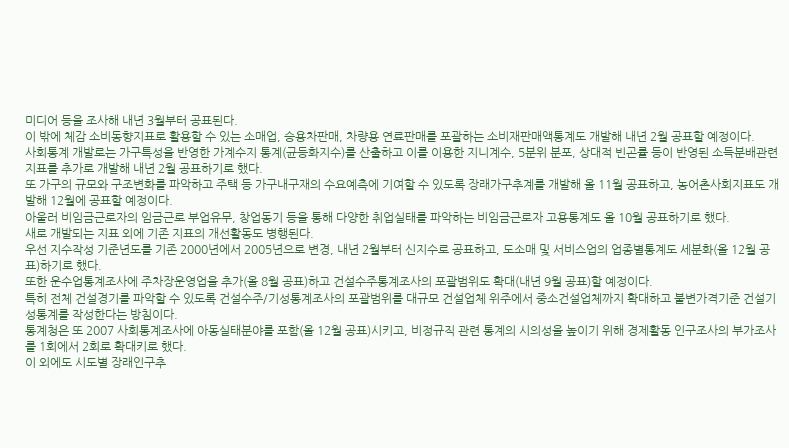미디어 등을 조사해 내년 3월부터 공표된다.
이 밖에 체감 소비동향지표로 활용할 수 있는 소매업, 승용차판매, 차량용 연료판매를 포괄하는 소비재판매액통계도 개발해 내년 2월 공표할 예정이다.
사회통계 개발로는 가구특성을 반영한 가계수지 통계(균등화지수)를 산출하고 이를 이용한 지니계수, 5분위 분포, 상대적 빈곤률 등이 반영된 소득분배관련 지표를 추가로 개발해 내년 2월 공표하기로 했다.
또 가구의 규모와 구조변화를 파악하고 주택 등 가구내구재의 수요예측에 기여할 수 있도록 장래가구추계를 개발해 올 11월 공표하고, 농어촌사회지표도 개발해 12월에 공표할 예정이다.
아울러 비임금근로자의 임금근로 부업유무, 창업동기 등을 통해 다양한 취업실태를 파악하는 비임금근로자 고용통계도 올 10월 공표하기로 했다.
새로 개발되는 지표 외에 기존 지표의 개선활동도 병행된다.
우선 지수작성 기준년도를 기존 2000년에서 2005년으로 변경, 내년 2월부터 신지수로 공표하고, 도소매 및 서비스업의 업종별통계도 세분화(올 12월 공표)하기로 했다.
또한 운수업통계조사에 주차장운영업을 추가(올 8월 공표)하고 건설수주통계조사의 포괄범위도 확대(내년 9월 공표)할 예정이다.
특히 전체 건설경기를 파악할 수 있도록 건설수주/기성통계조사의 포괄범위를 대규모 건설업체 위주에서 중소건설업체까지 확대하고 불변가격기준 건설기성통계를 작성한다는 방침이다.
통계청은 또 2007 사회통계조사에 아동실태분야를 포함(올 12월 공표)시키고, 비정규직 관련 통계의 시의성을 높이기 위해 경제활동 인구조사의 부가조사를 1회에서 2회로 확대키로 했다.
이 외에도 시도별 장래인구추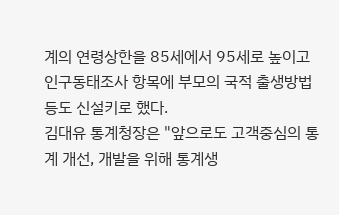계의 연령상한을 85세에서 95세로 높이고 인구동태조사 항목에 부모의 국적 출생방법 등도 신설키로 했다.
김대유 통계청장은 "앞으로도 고객중심의 통계 개선, 개발을 위해 통계생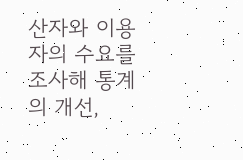산자와 이용자의 수요를 조사해 통계의 개선,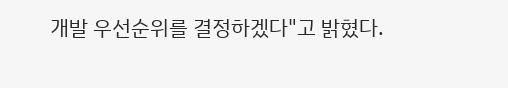개발 우선순위를 결정하겠다"고 밝혔다.